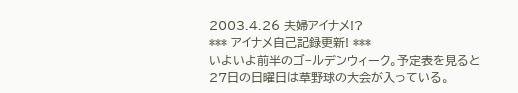2003.4.26 夫婦アイナメ!?
*** アイナメ自己記録更新! ***
いよいよ前半のゴ−ルデンウィーク。予定表を見ると27日の日曜日は草野球の大会が入っている。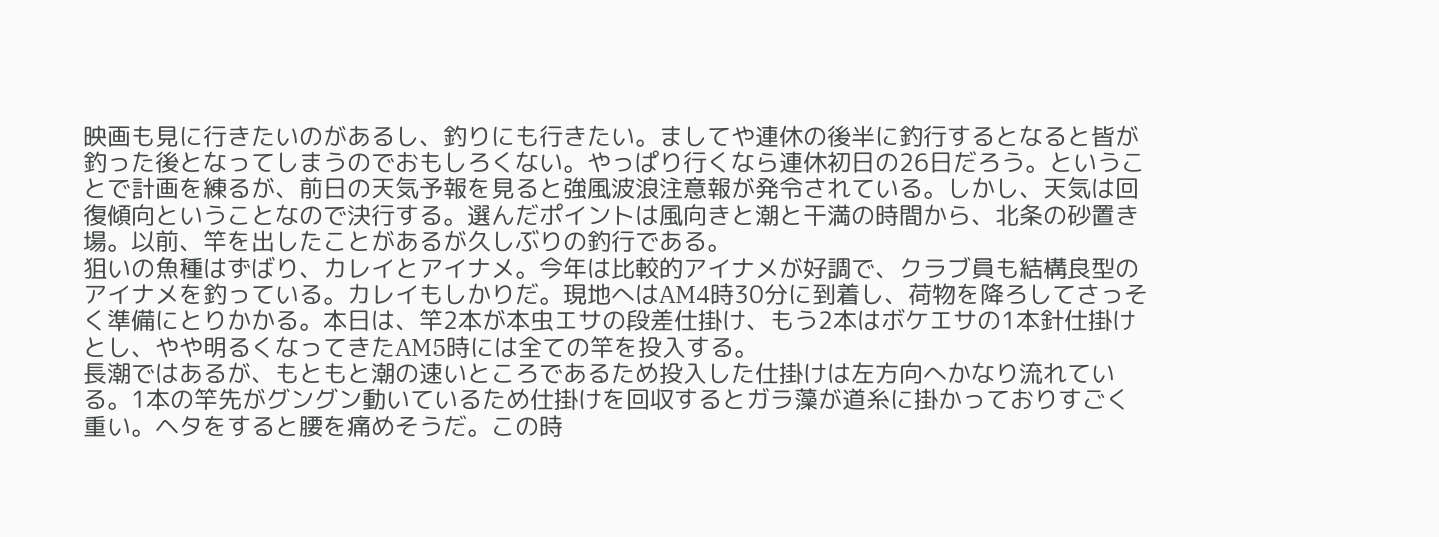映画も見に行きたいのがあるし、釣りにも行きたい。ましてや連休の後半に釣行するとなると皆が釣った後となってしまうのでおもしろくない。やっぱり行くなら連休初日の26日だろう。ということで計画を練るが、前日の天気予報を見ると強風波浪注意報が発令されている。しかし、天気は回復傾向ということなので決行する。選んだポイントは風向きと潮と干満の時間から、北条の砂置き場。以前、竿を出したことがあるが久しぶりの釣行である。
狙いの魚種はずばり、カレイとアイナメ。今年は比較的アイナメが好調で、クラブ員も結構良型のアイナメを釣っている。カレイもしかりだ。現地へはAM4時30分に到着し、荷物を降ろしてさっそく準備にとりかかる。本日は、竿2本が本虫エサの段差仕掛け、もう2本はボケエサの1本針仕掛けとし、やや明るくなってきたAM5時には全ての竿を投入する。
長潮ではあるが、もともと潮の速いところであるため投入した仕掛けは左方向へかなり流れている。1本の竿先がグングン動いているため仕掛けを回収するとガラ藻が道糸に掛かっておりすごく重い。ヘタをすると腰を痛めそうだ。この時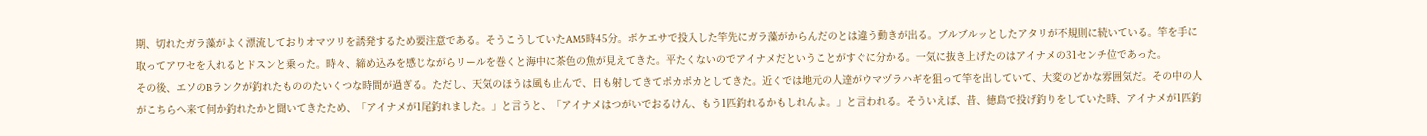期、切れたガラ藻がよく漂流しておりオマツリを誘発するため要注意である。そうこうしていたAM5時45分。ボケエサで投入した竿先にガラ藻がからんだのとは違う動きが出る。ブルブルッとしたアタリが不規則に続いている。竿を手に取ってアワセを入れるとドスンと乗った。時々、締め込みを感じながらリールを巻くと海中に茶色の魚が見えてきた。平たくないのでアイナメだということがすぐに分かる。一気に抜き上げたのはアイナメの31センチ位であった。
その後、エソのBランクが釣れたもののたいくつな時間が過ぎる。ただし、天気のほうは風も止んで、日も射してきてポカポカとしてきた。近くでは地元の人達がウマヅラハギを狙って竿を出していて、大変のどかな雰囲気だ。その中の人がこちらへ来て何か釣れたかと聞いてきたため、「アイナメが1尾釣れました。」と言うと、「アイナメはつがいでおるけん、もう1匹釣れるかもしれんよ。」と言われる。そういえば、昔、徳島で投げ釣りをしていた時、アイナメが1匹釣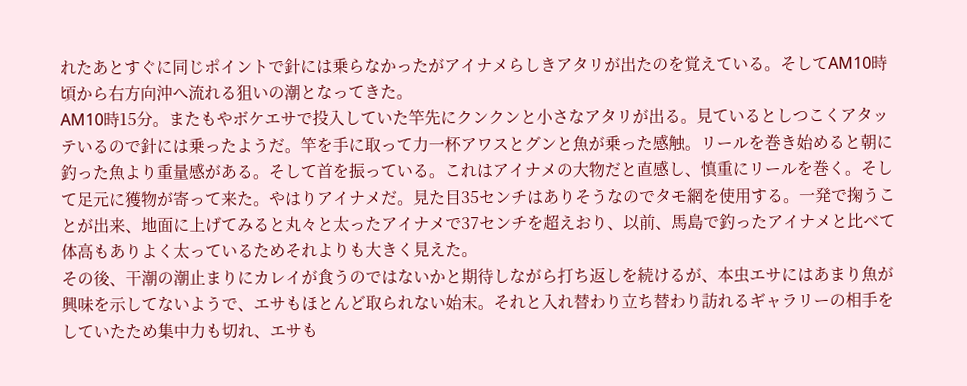れたあとすぐに同じポイントで針には乗らなかったがアイナメらしきアタリが出たのを覚えている。そしてAM10時頃から右方向沖へ流れる狙いの潮となってきた。
AM10時15分。またもやボケエサで投入していた竿先にクンクンと小さなアタリが出る。見ているとしつこくアタッテいるので針には乗ったようだ。竿を手に取って力一杯アワスとグンと魚が乗った感触。リールを巻き始めると朝に釣った魚より重量感がある。そして首を振っている。これはアイナメの大物だと直感し、慎重にリールを巻く。そして足元に獲物が寄って来た。やはりアイナメだ。見た目35センチはありそうなのでタモ網を使用する。一発で掬うことが出来、地面に上げてみると丸々と太ったアイナメで37センチを超えおり、以前、馬島で釣ったアイナメと比べて体高もありよく太っているためそれよりも大きく見えた。
その後、干潮の潮止まりにカレイが食うのではないかと期待しながら打ち返しを続けるが、本虫エサにはあまり魚が興味を示してないようで、エサもほとんど取られない始末。それと入れ替わり立ち替わり訪れるギャラリーの相手をしていたため集中力も切れ、エサも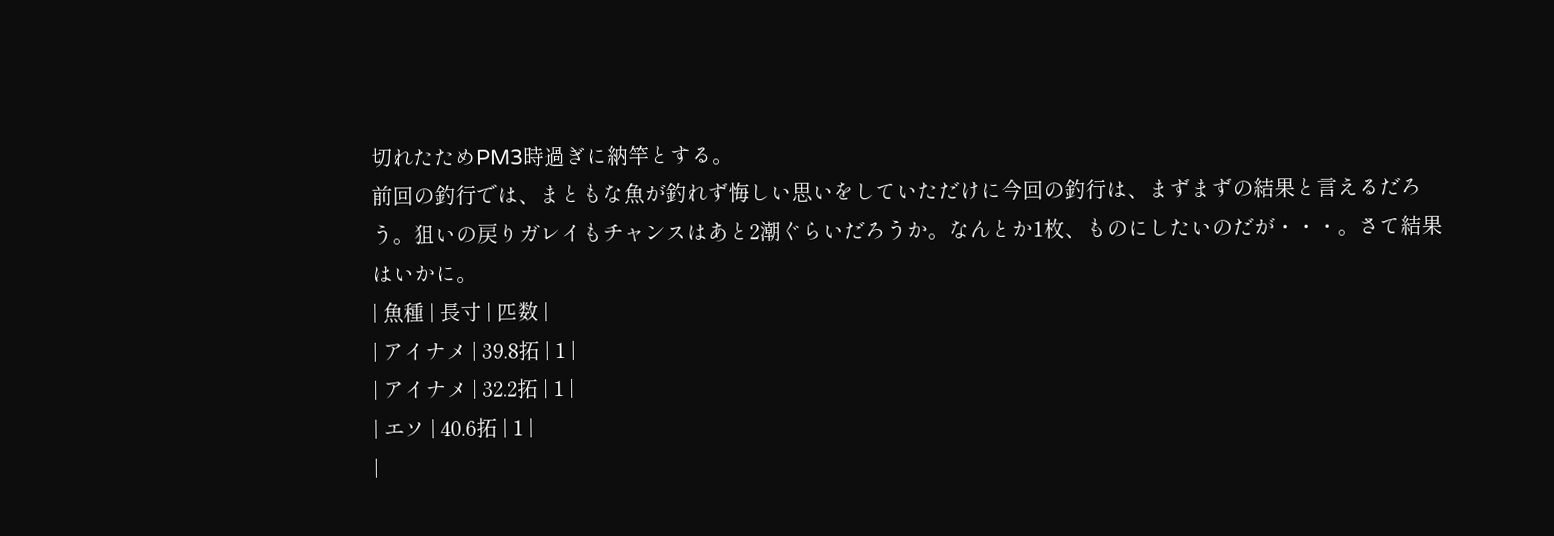切れたためPM3時過ぎに納竿とする。
前回の釣行では、まともな魚が釣れず悔しい思いをしていただけに今回の釣行は、まずまずの結果と言えるだろう。狙いの戻りガレイもチャンスはあと2潮ぐらいだろうか。なんとか1枚、ものにしたいのだが・・・。さて結果はいかに。
| 魚種 | 長寸 | 匹数 |
| アイナメ | 39.8拓 | 1 |
| アイナメ | 32.2拓 | 1 |
| エソ | 40.6拓 | 1 |
|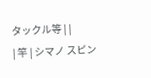タックル等 | |
| 竿 | シマノ スピン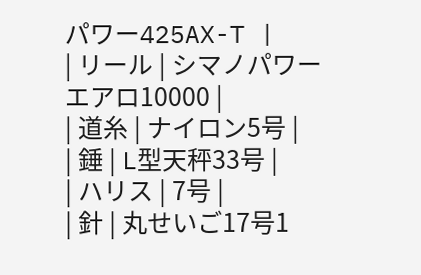パワー425AX-T |
| リール | シマノパワーエアロ10000 |
| 道糸 | ナイロン5号 |
| 錘 | L型天秤33号 |
| ハリス | 7号 |
| 針 | 丸せいご17号1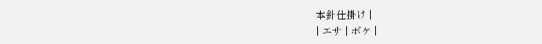本針仕掛け |
| エサ | ボケ |